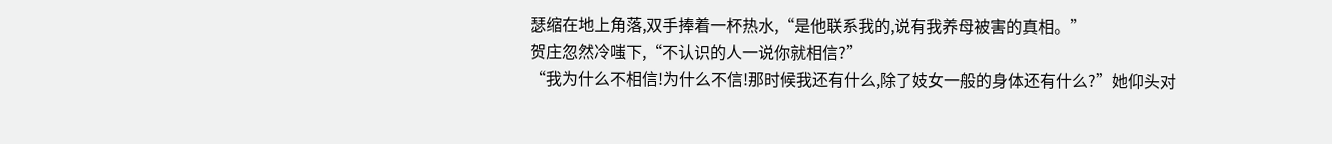瑟缩在地上角落,双手捧着一杯热水,“是他联系我的,说有我养母被害的真相。”
贺庄忽然冷嗤下,“不认识的人一说你就相信?”
“我为什么不相信!为什么不信!那时候我还有什么,除了妓女一般的身体还有什么?”她仰头对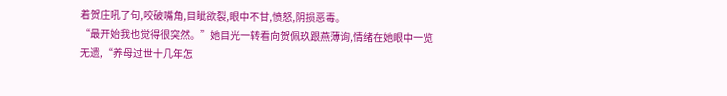着贺庄吼了句,咬破嘴角,目眦欲裂,眼中不甘,愤怒,阴损恶毒。
“最开始我也觉得很突然。”她目光一转看向贺佩玖跟燕薄询,情绪在她眼中一览无遗,“养母过世十几年怎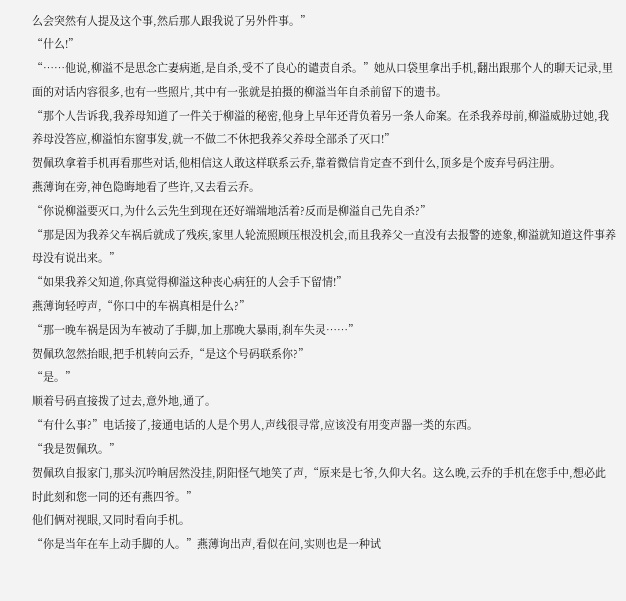么会突然有人提及这个事,然后那人跟我说了另外件事。”
“什么!”
“……他说,柳溢不是思念亡妻病逝,是自杀,受不了良心的谴责自杀。”她从口袋里拿出手机,翻出跟那个人的聊天记录,里面的对话内容很多,也有一些照片,其中有一张就是拍摄的柳溢当年自杀前留下的遗书。
“那个人告诉我,我养母知道了一件关于柳溢的秘密,他身上早年还背负着另一条人命案。在杀我养母前,柳溢威胁过她,我养母没答应,柳溢怕东窗事发,就一不做二不休把我养父养母全部杀了灭口!”
贺佩玖拿着手机再看那些对话,他相信这人敢这样联系云乔,靠着微信肯定查不到什么,顶多是个废弃号码注册。
燕薄询在旁,神色隐晦地看了些许,又去看云乔。
“你说柳溢要灭口,为什么云先生到现在还好端端地活着?反而是柳溢自己先自杀?”
“那是因为我养父车祸后就成了残疾,家里人轮流照顾压根没机会,而且我养父一直没有去报警的迹象,柳溢就知道这件事养母没有说出来。”
“如果我养父知道,你真觉得柳溢这种丧心病狂的人会手下留情!”
燕薄询轻哼声,“你口中的车祸真相是什么?”
“那一晚车祸是因为车被动了手脚,加上那晚大暴雨,刹车失灵……”
贺佩玖忽然抬眼,把手机转向云乔,“是这个号码联系你?”
“是。”
顺着号码直接拨了过去,意外地,通了。
“有什么事?”电话接了,接通电话的人是个男人,声线很寻常,应该没有用变声器一类的东西。
“我是贺佩玖。”
贺佩玖自报家门,那头沉吟晌居然没挂,阴阳怪气地笑了声,“原来是七爷,久仰大名。这么晚,云乔的手机在您手中,想必此时此刻和您一同的还有燕四爷。”
他们俩对视眼,又同时看向手机。
“你是当年在车上动手脚的人。”燕薄询出声,看似在问,实则也是一种试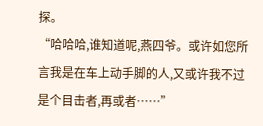探。
“哈哈哈,谁知道呢,燕四爷。或许如您所言我是在车上动手脚的人,又或许我不过是个目击者,再或者……”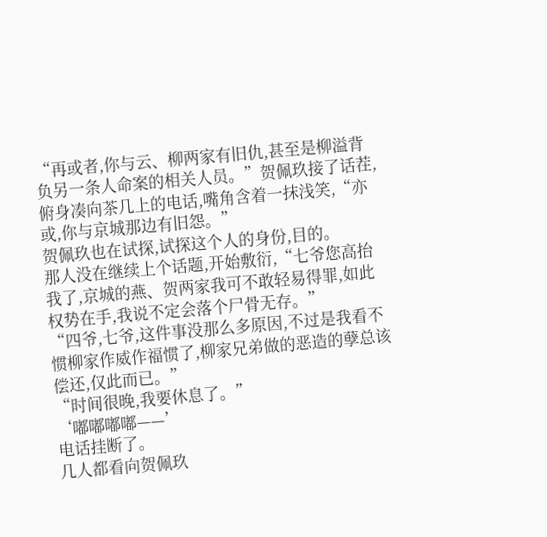“再或者,你与云、柳两家有旧仇,甚至是柳溢背负另一条人命案的相关人员。”贺佩玖接了话茬,俯身凑向茶几上的电话,嘴角含着一抹浅笑,“亦或,你与京城那边有旧怨。”
贺佩玖也在试探,试探这个人的身份,目的。
那人没在继续上个话题,开始敷衍,“七爷您高抬我了,京城的燕、贺两家我可不敢轻易得罪,如此权势在手,我说不定会落个尸骨无存。”
“四爷,七爷,这件事没那么多原因,不过是我看不惯柳家作威作福惯了,柳家兄弟做的恶造的孽总该偿还,仅此而已。”
“时间很晚,我要休息了。”
‘嘟嘟嘟嘟——’
电话挂断了。
几人都看向贺佩玖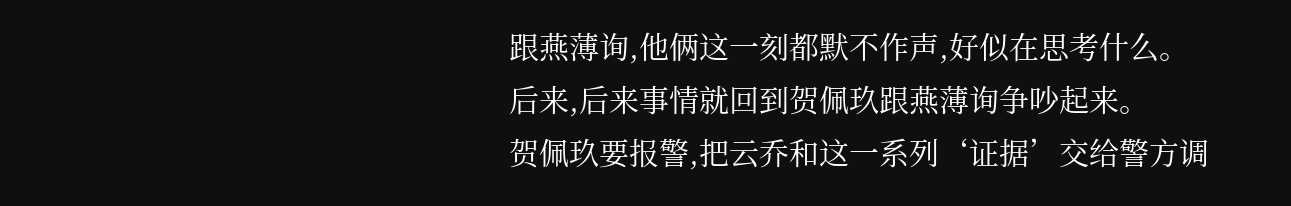跟燕薄询,他俩这一刻都默不作声,好似在思考什么。
后来,后来事情就回到贺佩玖跟燕薄询争吵起来。
贺佩玖要报警,把云乔和这一系列‘证据’交给警方调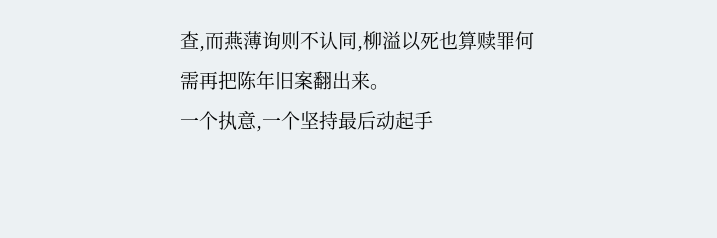查,而燕薄询则不认同,柳溢以死也算赎罪何需再把陈年旧案翻出来。
一个执意,一个坚持最后动起手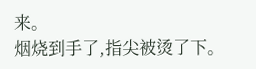来。
烟烧到手了,指尖被烫了下。